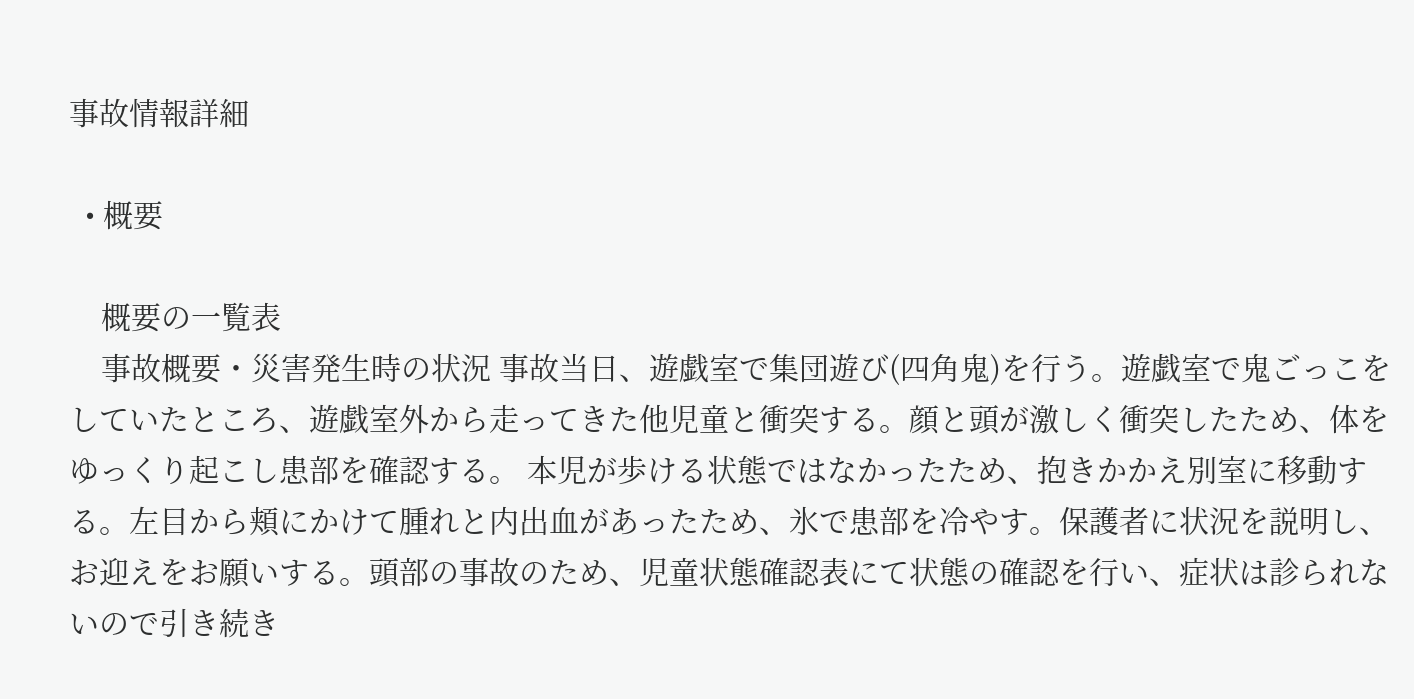事故情報詳細

  • 概要

    概要の一覧表
    事故概要・災害発生時の状況 事故当日、遊戯室で集団遊び(四角鬼)を行う。遊戯室で鬼ごっこをしていたところ、遊戯室外から走ってきた他児童と衝突する。顔と頭が激しく衝突したため、体をゆっくり起こし患部を確認する。 本児が歩ける状態ではなかったため、抱きかかえ別室に移動する。左目から頬にかけて腫れと内出血があったため、氷で患部を冷やす。保護者に状況を説明し、お迎えをお願いする。頭部の事故のため、児童状態確認表にて状態の確認を行い、症状は診られないので引き続き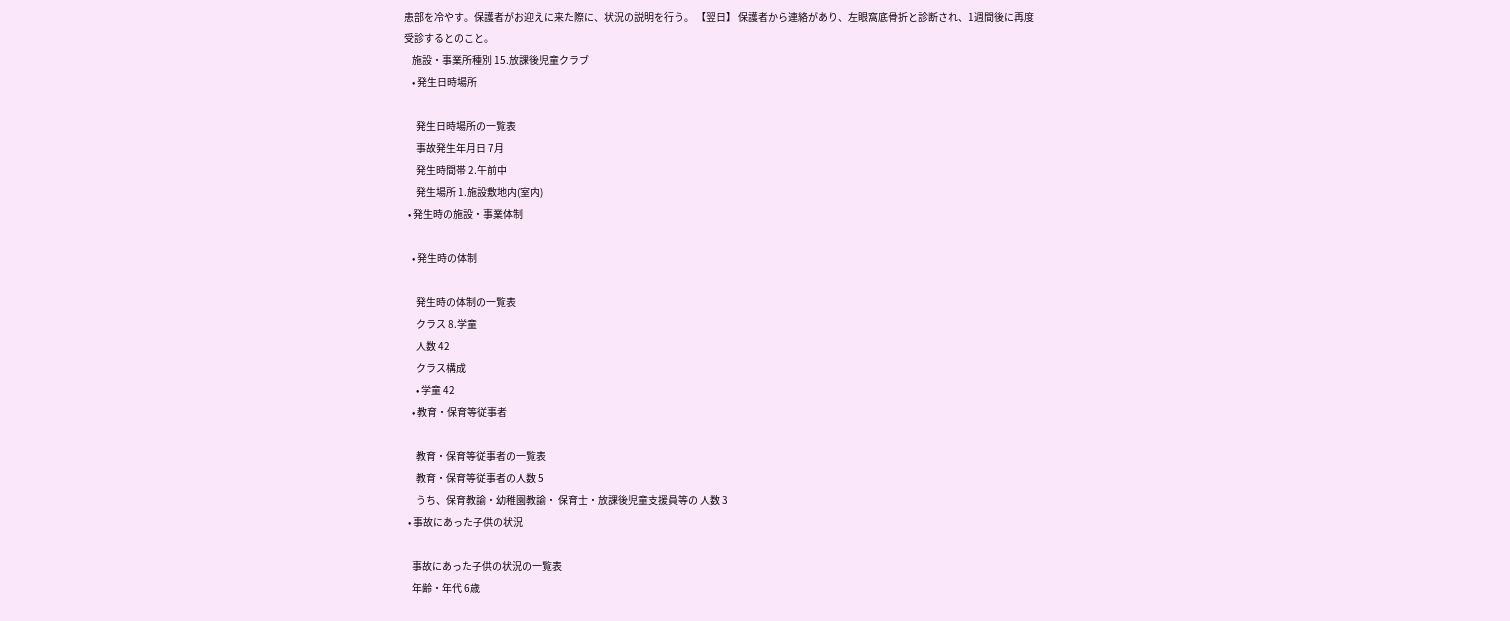患部を冷やす。保護者がお迎えに来た際に、状況の説明を行う。 【翌日】 保護者から連絡があり、左眼窩底骨折と診断され、1週間後に再度受診するとのこと。
    施設・事業所種別 15.放課後児童クラブ
    • 発生日時場所

      発生日時場所の一覧表
      事故発生年月日 7月
      発生時間帯 2.午前中
      発生場所 1.施設敷地内(室内)
  • 発生時の施設・事業体制

    • 発生時の体制

      発生時の体制の一覧表
      クラス 8.学童
      人数 42
      クラス構成
      • 学童 42
    • 教育・保育等従事者

      教育・保育等従事者の一覧表
      教育・保育等従事者の人数 5
      うち、保育教諭・幼稚園教諭・ 保育士・放課後児童支援員等の 人数 3
  • 事故にあった子供の状況

    事故にあった子供の状況の一覧表
    年齢・年代 6歳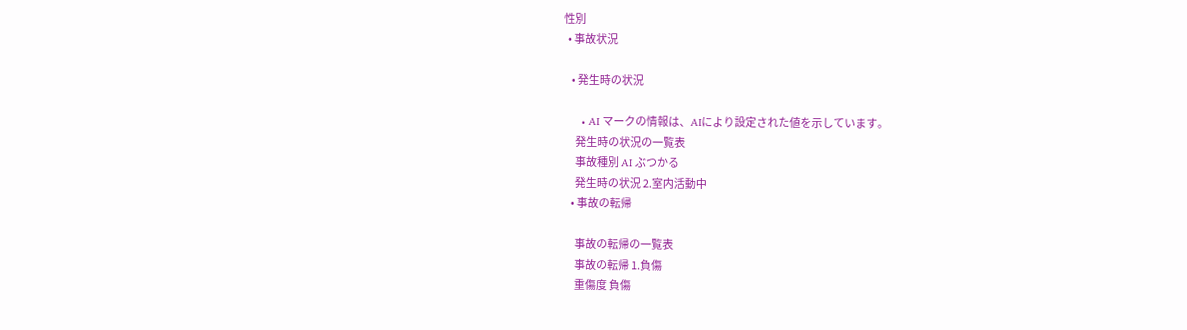性別
  • 事故状況

    • 発生時の状況

      • AI マークの情報は、AIにより設定された値を示しています。
      発生時の状況の一覧表
      事故種別 AI ぶつかる
      発生時の状況 2.室内活動中
    • 事故の転帰

      事故の転帰の一覧表
      事故の転帰 1.負傷
      重傷度 負傷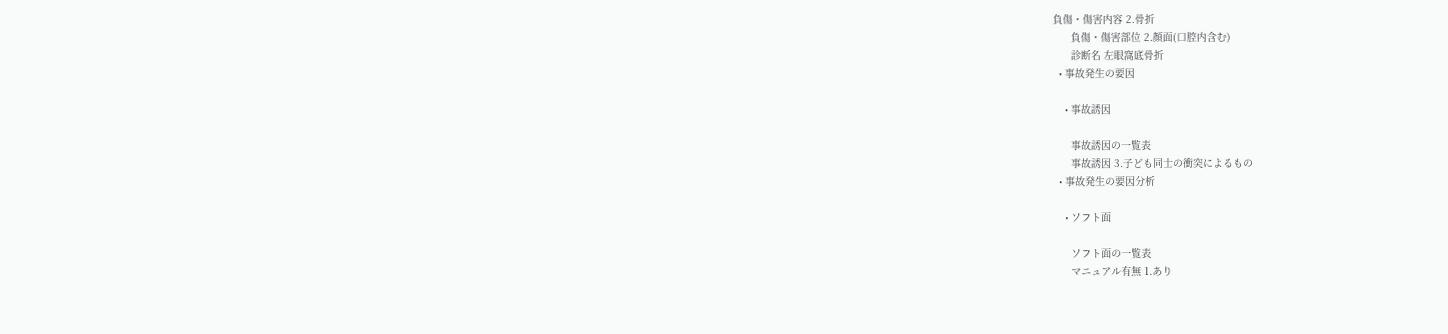負傷・傷害内容 2.骨折
      負傷・傷害部位 2.顔面(口腔内含む)
      診断名 左眼窩底骨折
  • 事故発生の要因

    • 事故誘因

      事故誘因の一覧表
      事故誘因 3.子ども同士の衝突によるもの
  • 事故発生の要因分析

    • ソフト面

      ソフト面の一覧表
      マニュアル有無 1.あり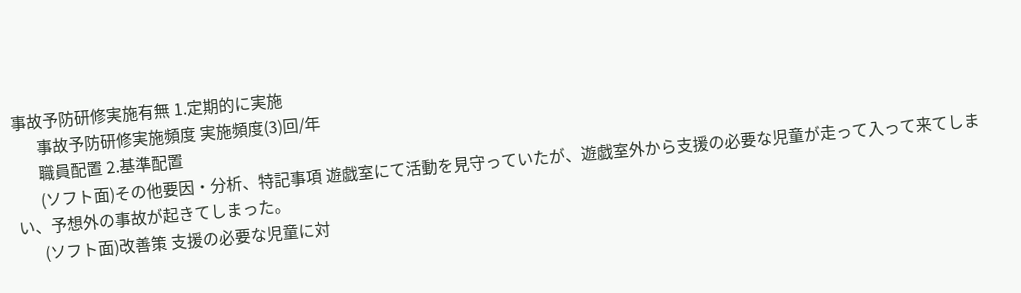事故予防研修実施有無 1.定期的に実施
      事故予防研修実施頻度 実施頻度(3)回/年
      職員配置 2.基準配置
      (ソフト面)その他要因・分析、特記事項 遊戯室にて活動を見守っていたが、遊戯室外から支援の必要な児童が走って入って来てしまい、予想外の事故が起きてしまった。
      (ソフト面)改善策 支援の必要な児童に対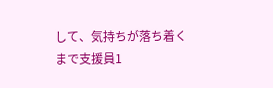して、気持ちが落ち着くまで支援員1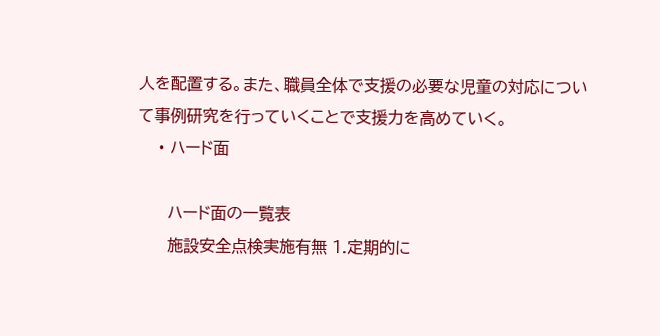人を配置する。また、職員全体で支援の必要な児童の対応について事例研究を行っていくことで支援力を高めていく。
    • ハード面

      ハード面の一覧表
      施設安全点検実施有無 1.定期的に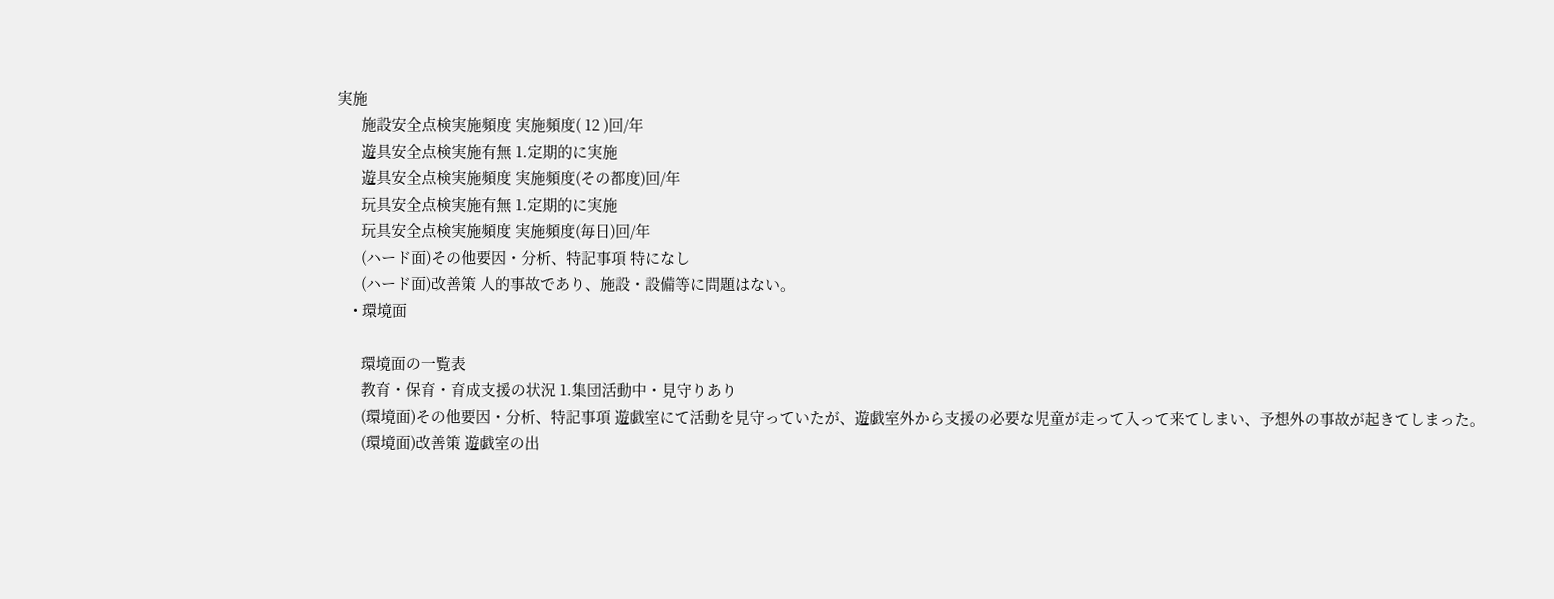実施
      施設安全点検実施頻度 実施頻度( 12 )回/年
      遊具安全点検実施有無 1.定期的に実施
      遊具安全点検実施頻度 実施頻度(その都度)回/年
      玩具安全点検実施有無 1.定期的に実施
      玩具安全点検実施頻度 実施頻度(毎日)回/年
      (ハード面)その他要因・分析、特記事項 特になし
      (ハード面)改善策 人的事故であり、施設・設備等に問題はない。
    • 環境面

      環境面の一覧表
      教育・保育・育成支援の状況 1.集団活動中・見守りあり
      (環境面)その他要因・分析、特記事項 遊戯室にて活動を見守っていたが、遊戯室外から支援の必要な児童が走って入って来てしまい、予想外の事故が起きてしまった。
      (環境面)改善策 遊戯室の出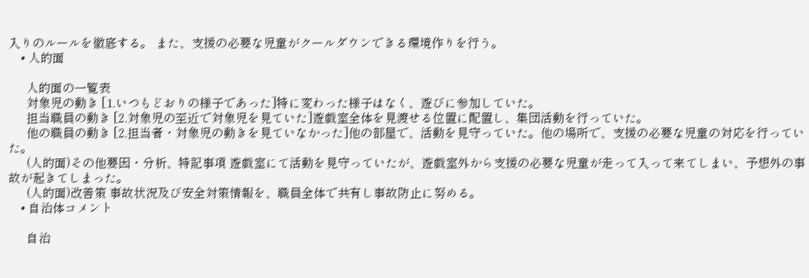入りのルールを徹底する。 また、支援の必要な児童がクールダウンできる環境作りを行う。
    • 人的面

      人的面の一覧表
      対象児の動き [1.いつもどおりの様子であった]特に変わった様子はなく、遊びに参加していた。
      担当職員の動き [2.対象児の至近で対象児を見ていた]遊戯室全体を見渡せる位置に配置し、集団活動を行っていた。
      他の職員の動き [2.担当者・対象児の動きを見ていなかった]他の部屋で、活動を見守っていた。他の場所で、支援の必要な児童の対応を行っていた。
      (人的面)その他要因・分析、特記事項 遊戯室にて活動を見守っていたが、遊戯室外から支援の必要な児童が走って入って来てしまい、予想外の事故が起きてしまった。
      (人的面)改善策 事故状況及び安全対策情報を、職員全体で共有し事故防止に努める。
    • 自治体コメント

      自治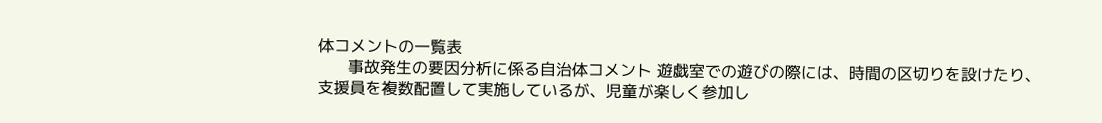体コメントの一覧表
      事故発生の要因分析に係る自治体コメント 遊戯室での遊びの際には、時間の区切りを設けたり、支援員を複数配置して実施しているが、児童が楽しく参加し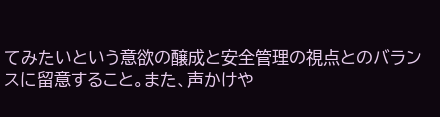てみたいという意欲の醸成と安全管理の視点とのバランスに留意すること。また、声かけや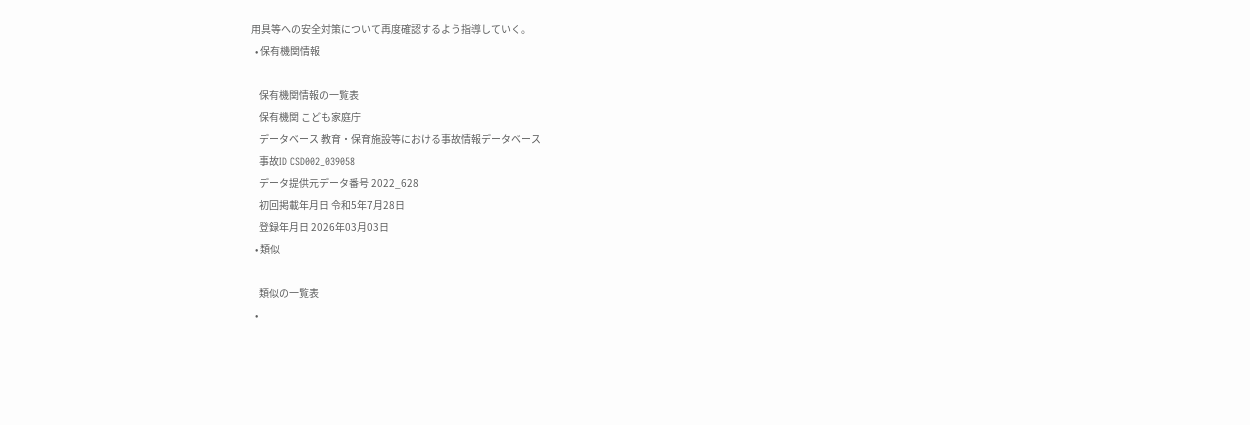用具等への安全対策について再度確認するよう指導していく。
  • 保有機関情報

    保有機関情報の一覧表
    保有機関 こども家庭庁
    データベース 教育・保育施設等における事故情報データベース
    事故ID CSD002_039058
    データ提供元データ番号 2022_628
    初回掲載年月日 令和5年7月28日
    登録年月日 2026年03月03日
  • 類似

    類似の一覧表
  •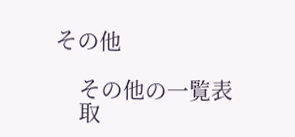その他

    その他の一覧表
    取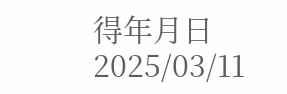得年月日 2025/03/11